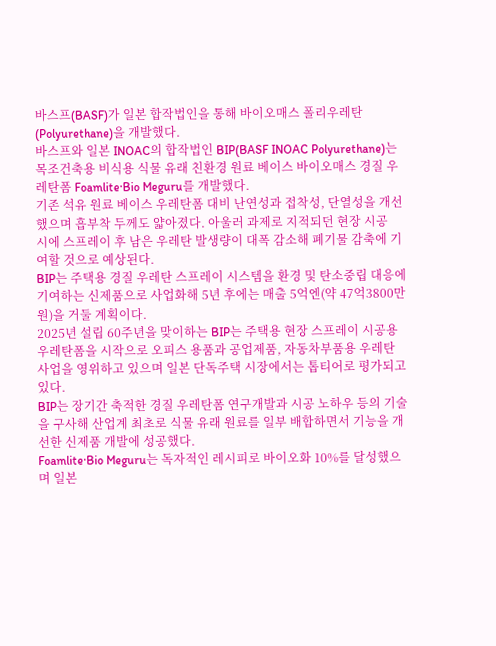바스프(BASF)가 일본 합작법인을 통해 바이오매스 폴리우레탄(Polyurethane)을 개발했다.
바스프와 일본 INOAC의 합작법인 BIP(BASF INOAC Polyurethane)는 목조건축용 비식용 식물 유래 친환경 원료 베이스 바이오매스 경질 우레탄폼 Foamlite·Bio Meguru를 개발했다.
기존 석유 원료 베이스 우레탄폼 대비 난연성과 접착성, 단열성을 개선했으며 흡부착 두께도 얇아졌다. 아울러 과제로 지적되던 현장 시공
시에 스프레이 후 남은 우레탄 발생량이 대폭 감소해 폐기물 감축에 기여할 것으로 예상된다.
BIP는 주택용 경질 우레탄 스프레이 시스템을 환경 및 탄소중립 대응에 기여하는 신제품으로 사업화해 5년 후에는 매출 5억엔(약 47억3800만원)을 거둘 계획이다.
2025년 설립 60주년을 맞이하는 BIP는 주택용 현장 스프레이 시공용 우레탄폼을 시작으로 오피스 용품과 공업제품, 자동차부품용 우레탄 사업을 영위하고 있으며 일본 단독주택 시장에서는 톱티어로 평가되고 있다.
BIP는 장기간 축적한 경질 우레탄폼 연구개발과 시공 노하우 등의 기술을 구사해 산업계 최초로 식물 유래 원료를 일부 배합하면서 기능을 개선한 신제품 개발에 성공했다.
Foamlite·Bio Meguru는 독자적인 레시피로 바이오화 10%를 달성했으며 일본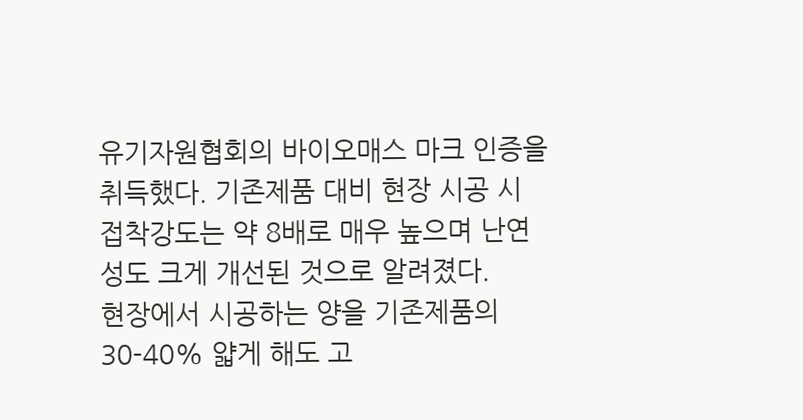유기자원협회의 바이오매스 마크 인증을 취득했다. 기존제품 대비 현장 시공 시 접착강도는 약 8배로 매우 높으며 난연성도 크게 개선된 것으로 알려졌다.
현장에서 시공하는 양을 기존제품의 30-40% 얇게 해도 고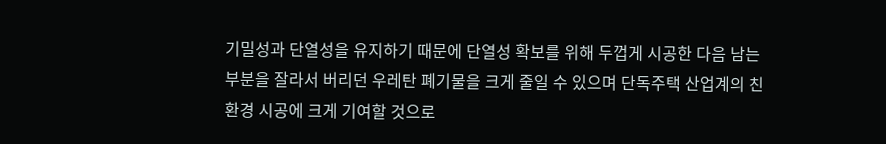기밀성과 단열성을 유지하기 때문에 단열성 확보를 위해 두껍게 시공한 다음 남는 부분을 잘라서 버리던 우레탄 폐기물을 크게 줄일 수 있으며 단독주택 산업계의 친환경 시공에 크게 기여할 것으로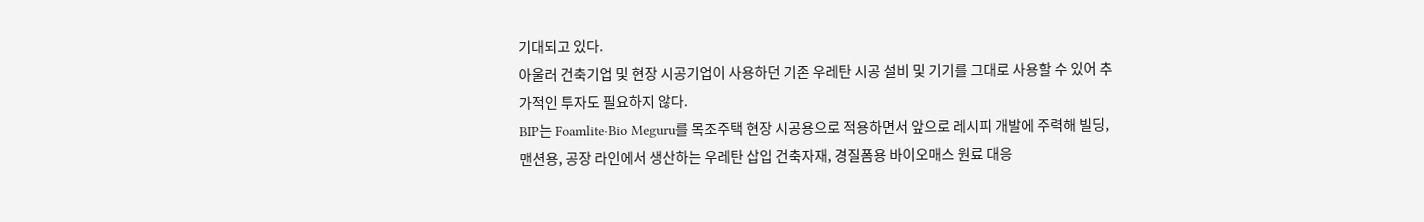기대되고 있다.
아울러 건축기업 및 현장 시공기업이 사용하던 기존 우레탄 시공 설비 및 기기를 그대로 사용할 수 있어 추가적인 투자도 필요하지 않다.
BIP는 Foamlite·Bio Meguru를 목조주택 현장 시공용으로 적용하면서 앞으로 레시피 개발에 주력해 빌딩, 맨션용, 공장 라인에서 생산하는 우레탄 삽입 건축자재, 경질폼용 바이오매스 원료 대응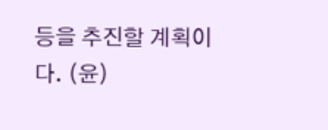등을 추진할 계획이다. (윤)